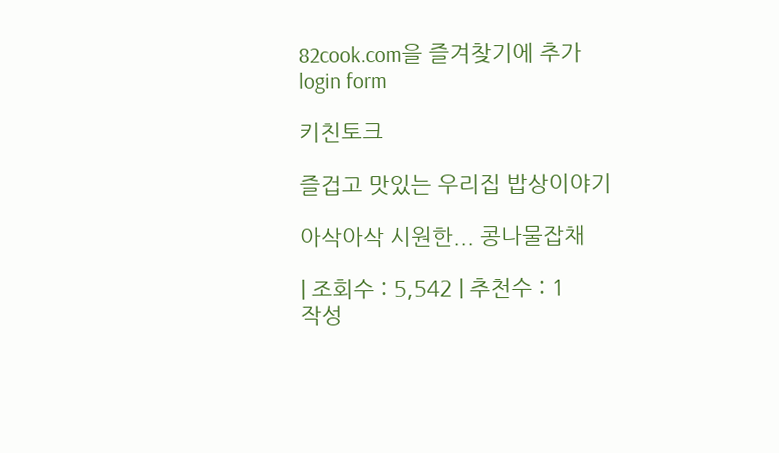82cook.com을 즐겨찾기에 추가
login form

키친토크

즐겁고 맛있는 우리집 밥상이야기

아삭아삭 시원한... 콩나물잡채

| 조회수 : 5,542 | 추천수 : 1
작성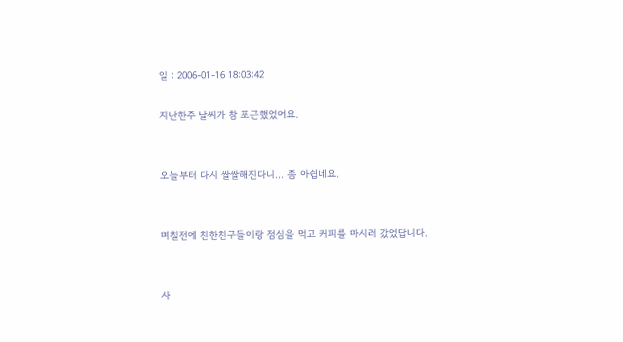일 : 2006-01-16 18:03:42

지난한주 날씨가 참 포근했었어요.


오늘부터 다시 쌀쌀해진다니... 좀 아쉽네요.


며칠전에 친한친구들이랑 점심을 먹고 커피를 마시러 갔었답니다.


사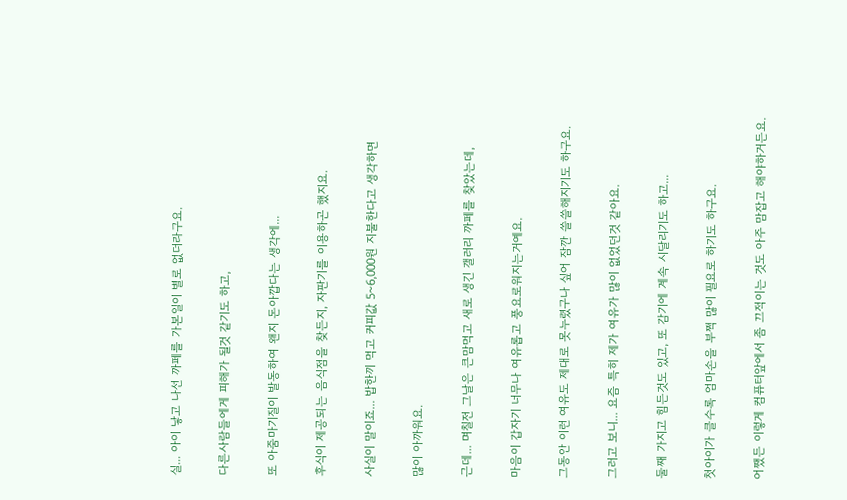실... 아이 낳고 나선 까페를 가본일이 별로 없더라구요.


다른사람들에게 피해가 될것 같기도 하고,


또 아줌마기질이 발동하여 왠지 돈아깝다는 생각에...


후식이 제공되는 음식점을 찾든지, 자판기를 이용하곤 했지요.


사실이 말이죠... 밥한끼 먹고 커피값 5~6,000원 지불한다고 생각하면


많이 아까워요.


근데... 며칠전 그날은 큰맘먹고 새로 생긴 갤러리 까페를 찾았는데,


마음이 갑자기 너무나 여유롭고 풍요로워지는거예요.


그동안 이런 여유도 제대로 못누렸구나 싶어 잠깐 쓸쓸해지기도 하구요.


그러고 보니... 요즘 특히 제가 여유가 많이 없었던것 같아요.


둘째 가지고 힘든것도 있고, 또 감기에 계속 시달리기도 하고...


첫아이가 클수록 엄마손을 부쩍 많이 필요로 하기도 하구요.


어쨌든 이렇게 컴퓨터앞에서 좀 끄적이는 것도 아주 맘잡고 해야하거든요.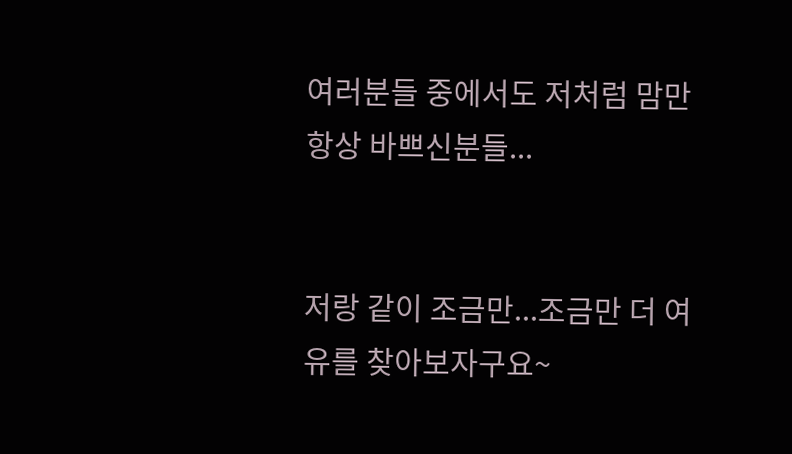여러분들 중에서도 저처럼 맘만 항상 바쁘신분들...


저랑 같이 조금만...조금만 더 여유를 찾아보자구요~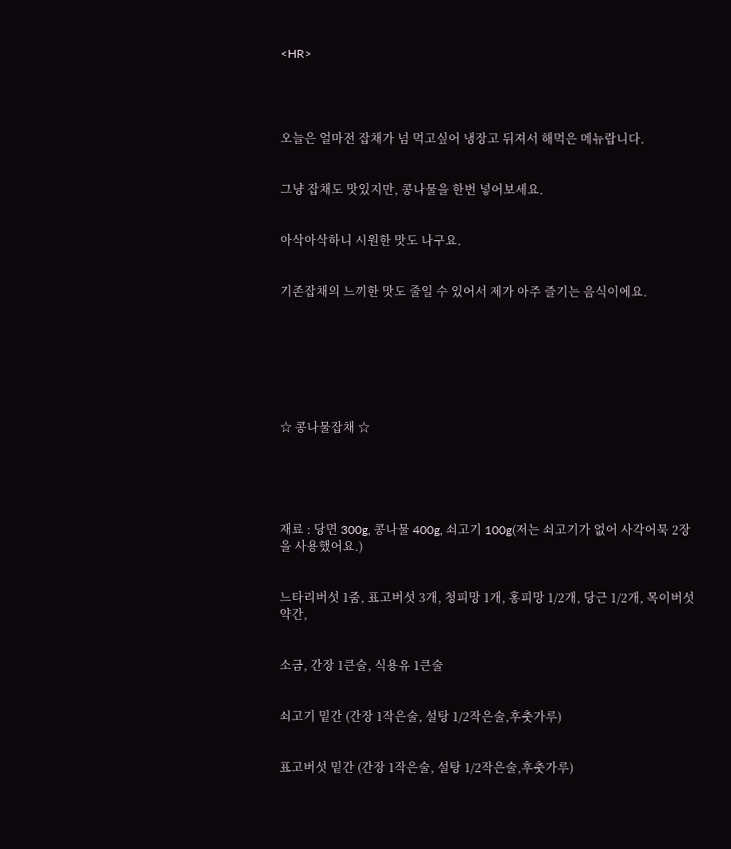<HR>




오늘은 얼마전 잡채가 넘 먹고싶어 냉장고 뒤져서 해먹은 메뉴랍니다.


그냥 잡채도 맛있지만, 콩나물을 한번 넣어보세요.


아삭아삭하니 시원한 맛도 나구요.


기존잡채의 느끼한 맛도 줄일 수 있어서 제가 아주 즐기는 음식이에요.







☆ 콩나물잡채 ☆





재료 : 당면 300g, 콩나물 400g, 쇠고기 100g(저는 쇠고기가 없어 사각어묵 2장을 사용했어요.)


느타리버섯 1줌, 표고버섯 3개, 청피망 1개, 홍피망 1/2개, 당근 1/2개, 목이버섯 약간,


소금, 간장 1큰술, 식용유 1큰술


쇠고기 밑간 (간장 1작은술, 설탕 1/2작은술,후춧가루)


표고버섯 밑간 (간장 1작은술, 설탕 1/2작은술,후춧가루)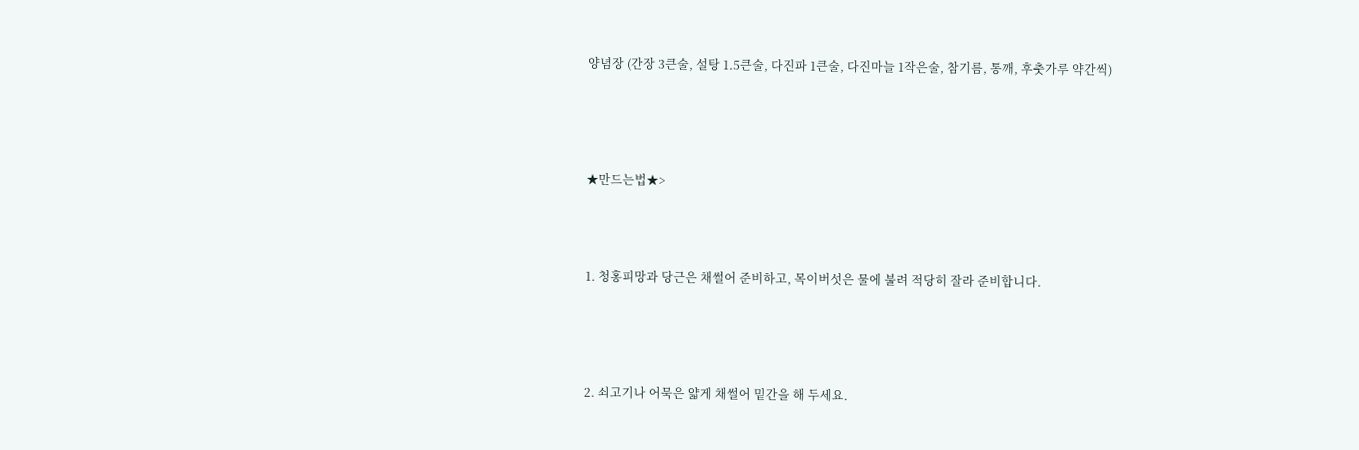양념장 (간장 3큰술, 설탕 1.5큰술, 다진파 1큰술, 다진마늘 1작은술, 참기름, 통깨, 후춧가루 약간씩)





★만드는법★>




1. 청홍피망과 당근은 채썰어 준비하고, 목이버섯은 물에 불려 적당히 잘라 준비합니다.





2. 쇠고기나 어묵은 얇게 채썰어 밑간을 해 두세요.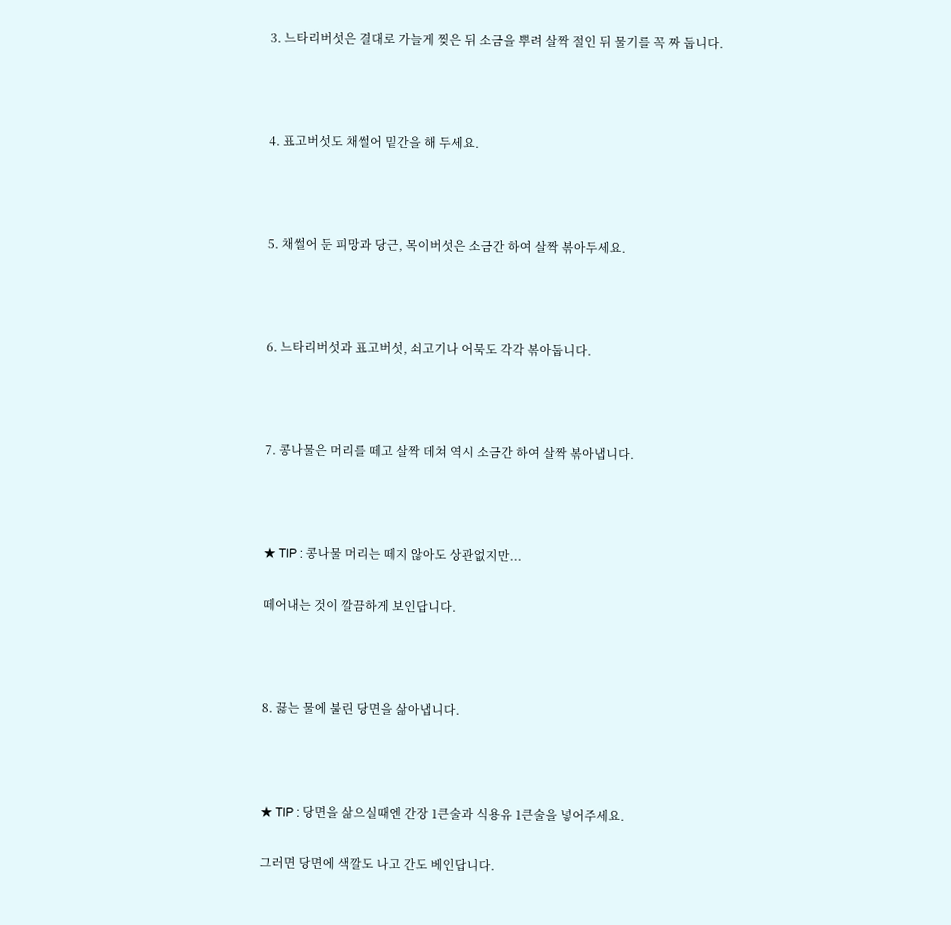3. 느타리버섯은 결대로 가늘게 찢은 뒤 소금을 뿌려 살짝 절인 뒤 물기를 꼭 짜 둡니다.





4. 표고버섯도 채썰어 밑간을 해 두세요.





5. 채썰어 둔 피망과 당근, 목이버섯은 소금간 하여 살짝 볶아두세요.





6. 느타리버섯과 표고버섯, 쇠고기나 어묵도 각각 볶아둡니다.





7. 콩나물은 머리를 떼고 살짝 데쳐 역시 소금간 하여 살짝 볶아냅니다.





★ TIP : 콩나물 머리는 떼지 않아도 상관없지만...


떼어내는 것이 깔끔하게 보인답니다.





8. 끓는 물에 불린 당면을 삶아냅니다.





★ TIP : 당면을 삶으실때엔 간장 1큰술과 식용유 1큰술을 넣어주세요.


그러면 당면에 색깔도 나고 간도 베인답니다.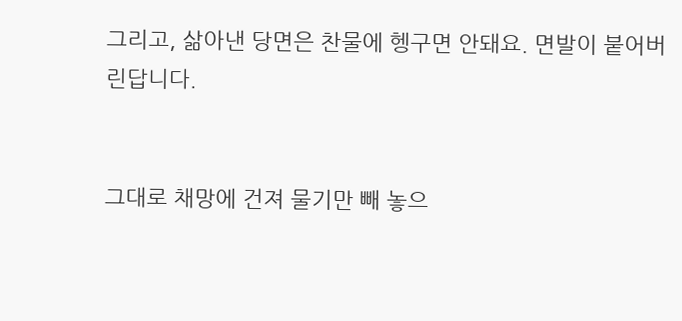그리고, 삶아낸 당면은 찬물에 헹구면 안돼요. 면발이 붙어버린답니다.


그대로 채망에 건져 물기만 빼 놓으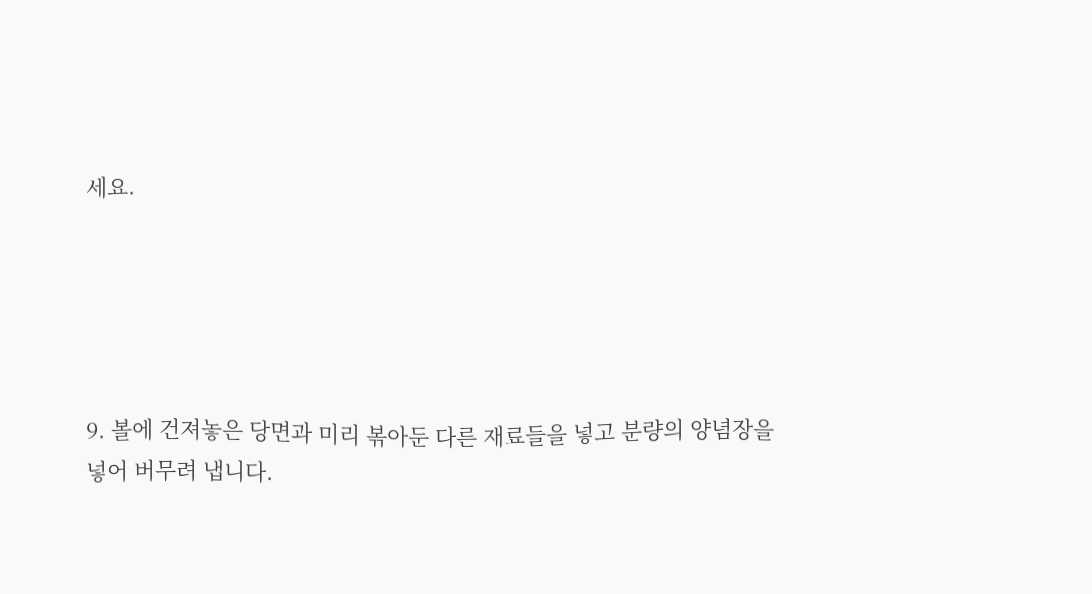세요.





9. 볼에 건져놓은 당면과 미리 볶아둔 다른 재료들을 넣고 분량의 양념장을 넣어 버무려 냅니다.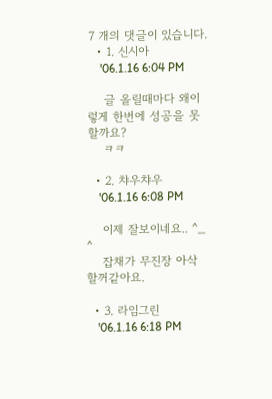7 개의 댓글이 있습니다.
  • 1. 신시아
    '06.1.16 6:04 PM

    글 올릴때마다 왜이렇게 한번에 성공을 못할까요?
    ㅋㅋ

  • 2. 챠우챠우
    '06.1.16 6:08 PM

    이제 잘보이네요.. ^_ ^
    잡채가 무진장 아삭할꺼같아요.

  • 3. 라임그린
    '06.1.16 6:18 PM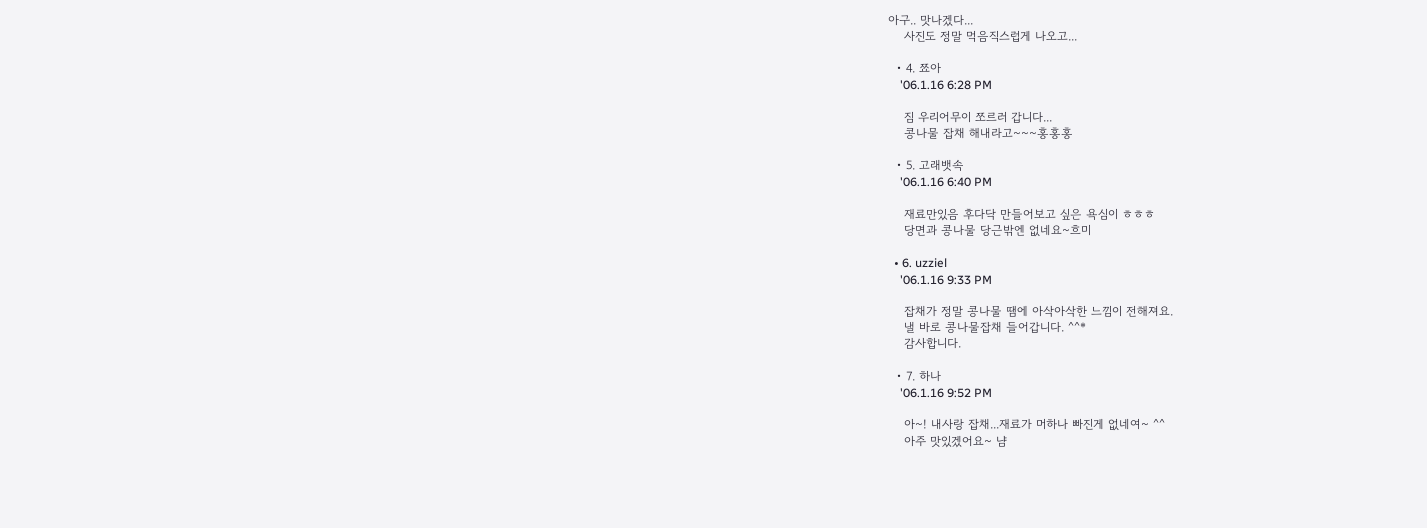아구.. 맛나겠다...
    사진도 정말 먹음직스럽게 나오고...

  • 4. 쬬아
    '06.1.16 6:28 PM

    짐 우리어무이 쪼르러 갑니다...
    콩나물 잡채 해내라고~~~홍홍홍

  • 5. 고래뱃속
    '06.1.16 6:40 PM

    재료만있음 후다닥 만들어보고 싶은 욕심이 ㅎㅎㅎ
    당면과 콩나물 당근밖엔 없네요~흐미

  • 6. uzziel
    '06.1.16 9:33 PM

    잡채가 정말 콩나물 땜에 아삭아삭한 느낌이 전해져요.
    낼 바로 콩나물잡채 들어갑니다. ^^*
    감사합니다.

  • 7. 하나
    '06.1.16 9:52 PM

    아~! 내사랑 잡채...재료가 머하나 빠진게 없네여~ ^^
    아주 맛있겠어요~ 냠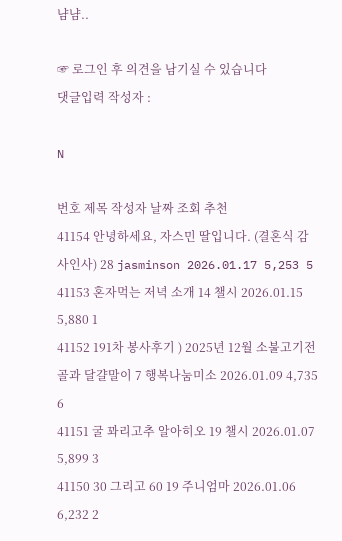냠냠..

☞ 로그인 후 의견을 남기실 수 있습니다
댓글입력 작성자 :

N

번호 제목 작성자 날짜 조회 추천
41154 안녕하세요, 자스민 딸입니다. (결혼식 감사인사) 28 jasminson 2026.01.17 5,253 5
41153 혼자먹는 저녁 소개 14 챌시 2026.01.15 5,880 1
41152 191차 봉사후기 ) 2025년 12월 소불고기전골과 달걀말이 7 행복나눔미소 2026.01.09 4,735 6
41151 굴 꽈리고추 알아히오 19 챌시 2026.01.07 5,899 3
41150 30 그리고 60 19 주니엄마 2026.01.06 6,232 2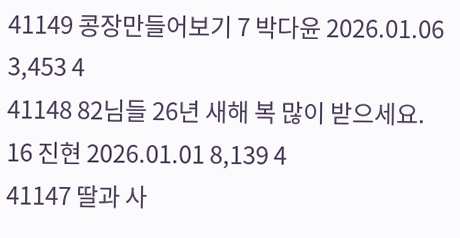41149 콩장만들어보기 7 박다윤 2026.01.06 3,453 4
41148 82님들 26년 새해 복 많이 받으세요. 16 진현 2026.01.01 8,139 4
41147 딸과 사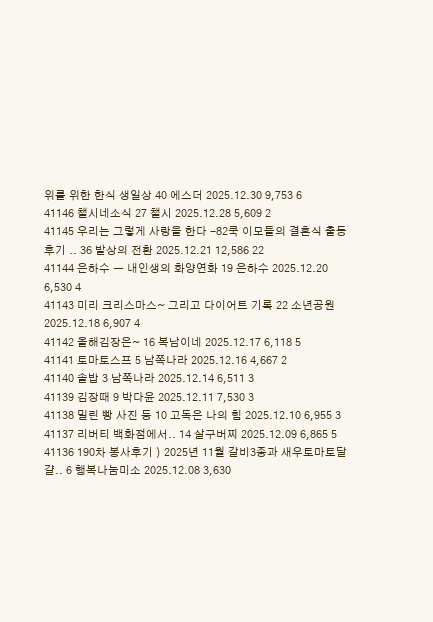위를 위한 한식 생일상 40 에스더 2025.12.30 9,753 6
41146 챌시네소식 27 챌시 2025.12.28 5,609 2
41145 우리는 그렇게 사랑을 한다 -82쿡 이모들의 결혼식 출동 후기 .. 36 발상의 전환 2025.12.21 12,586 22
41144 은하수 ㅡ 내인생의 화양연화 19 은하수 2025.12.20 6,530 4
41143 미리 크리스마스~ 그리고 다이어트 기록 22 소년공원 2025.12.18 6,907 4
41142 올해김장은~ 16 복남이네 2025.12.17 6,118 5
41141 토마토스프 5 남쪽나라 2025.12.16 4,667 2
41140 솥밥 3 남쪽나라 2025.12.14 6,511 3
41139 김장때 9 박다윤 2025.12.11 7,530 3
41138 밀린 빵 사진 등 10 고독은 나의 힘 2025.12.10 6,955 3
41137 리버티 백화점에서.. 14 살구버찌 2025.12.09 6,865 5
41136 190차 봉사후기 ) 2025년 11월 갈비3종과 새우토마토달걀.. 6 행복나눔미소 2025.12.08 3,630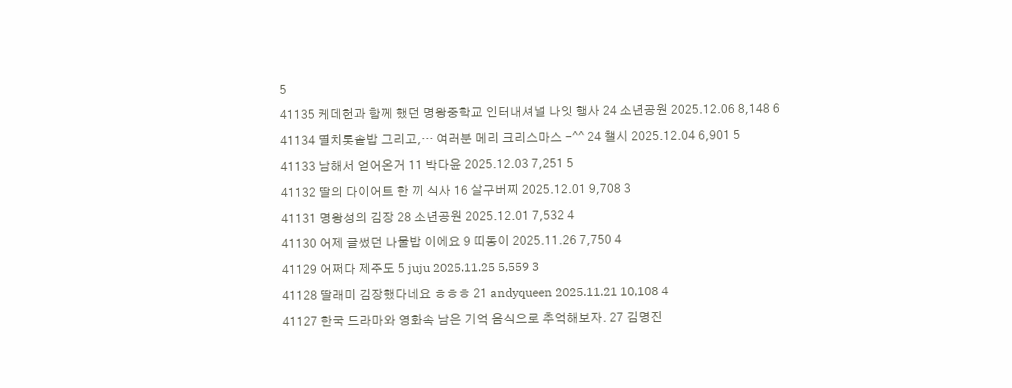5
41135 케데헌과 함께 했던 명왕중학교 인터내셔널 나잇 행사 24 소년공원 2025.12.06 8,148 6
41134 멸치톳솥밥 그리고,… 여러분 메리 크리스마스 -^^ 24 챌시 2025.12.04 6,901 5
41133 남해서 얻어온거 11 박다윤 2025.12.03 7,251 5
41132 딸의 다이어트 한 끼 식사 16 살구버찌 2025.12.01 9,708 3
41131 명왕성의 김장 28 소년공원 2025.12.01 7,532 4
41130 어제 글썼던 나물밥 이에요 9 띠동이 2025.11.26 7,750 4
41129 어쩌다 제주도 5 juju 2025.11.25 5,559 3
41128 딸래미 김장했다네요 ㅎㅎㅎ 21 andyqueen 2025.11.21 10,108 4
41127 한국 드라마와 영화속 남은 기억 음식으로 추억해보자. 27 김명진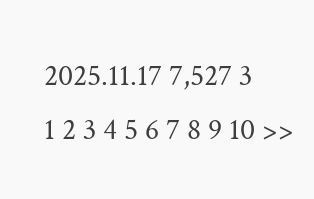2025.11.17 7,527 3
1 2 3 4 5 6 7 8 9 10 >>